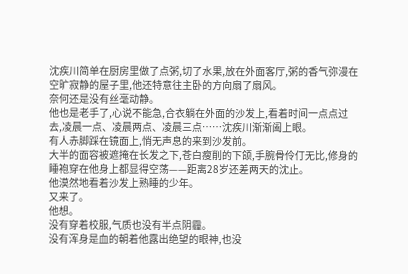沈疾川简单在厨房里做了点粥,切了水果,放在外面客厅,粥的香气弥漫在空旷寂静的屋子里,他还特意往主卧的方向扇了扇风。
奈何还是没有丝毫动静。
他也是老手了,心说不能急,合衣躺在外面的沙发上,看着时间一点点过去,凌晨一点、凌晨两点、凌晨三点……沈疾川渐渐阖上眼。
有人赤脚踩在镜面上,悄无声息的来到沙发前。
大半的面容被遮掩在长发之下,苍白瘦削的下颌,手腕骨伶仃无比,修身的睡袍穿在他身上都显得空荡——距离28岁还差两天的沈止。
他漠然地看着沙发上熟睡的少年。
又来了。
他想。
没有穿着校服,气质也没有半点阴霾。
没有浑身是血的朝着他露出绝望的眼神,也没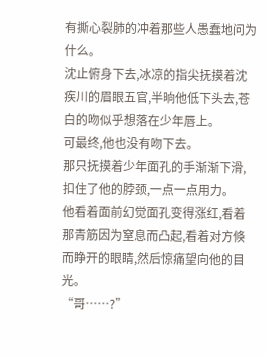有撕心裂肺的冲着那些人愚蠢地问为什么。
沈止俯身下去,冰凉的指尖抚摸着沈疾川的眉眼五官,半晌他低下头去,苍白的吻似乎想落在少年唇上。
可最终,他也没有吻下去。
那只抚摸着少年面孔的手渐渐下滑,扣住了他的脖颈,一点一点用力。
他看着面前幻觉面孔变得涨红,看着那青筋因为窒息而凸起,看着对方倏而睁开的眼睛,然后惊痛望向他的目光。
“哥……?”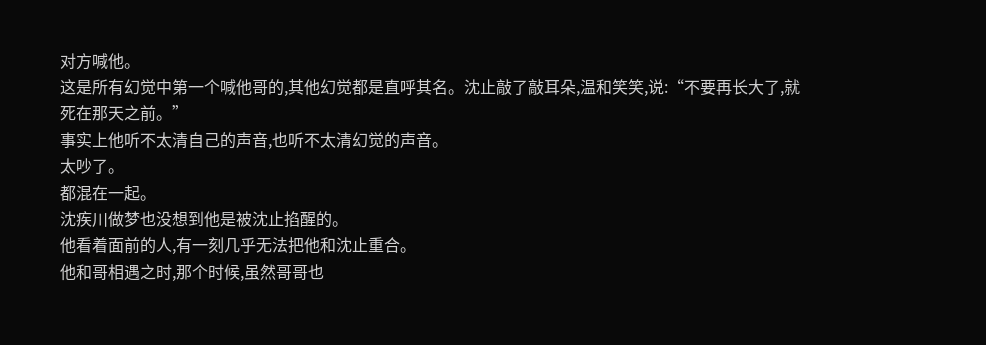对方喊他。
这是所有幻觉中第一个喊他哥的,其他幻觉都是直呼其名。沈止敲了敲耳朵,温和笑笑,说:“不要再长大了,就死在那天之前。”
事实上他听不太清自己的声音,也听不太清幻觉的声音。
太吵了。
都混在一起。
沈疾川做梦也没想到他是被沈止掐醒的。
他看着面前的人,有一刻几乎无法把他和沈止重合。
他和哥相遇之时,那个时候,虽然哥哥也